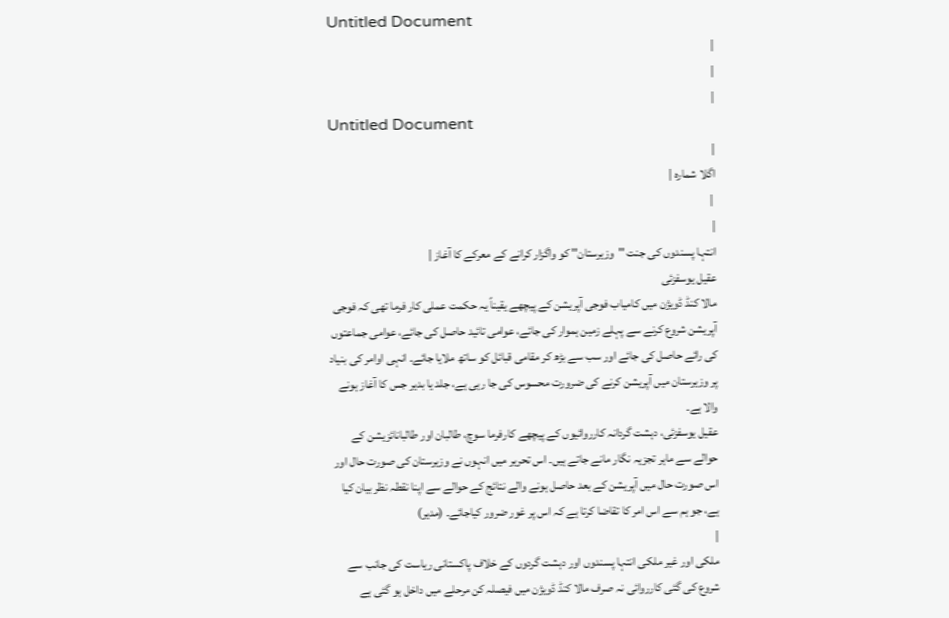Untitled Document
|
|
|
Untitled Document
|
اگلا شمارہ |
 |
|
انتہا پسندوں کی جنت ''وزیرستان'' کو واگزار کرانے کے معرکے کا آغاز |
عقیل یوسفزئی
مالا کنڈ ڈویژن میں کامیاب فوجی آپریشن کے پیچھے یقیناً یہ حکمت عملی کار فرما تھی کہ فوجی آپریشن شروع کرنے سے پہلے زمین ہموار کی جائے، عوامی تائید حاصل کی جائے، عوامی جماعتوں کی رائے حاصل کی جائے اور سب سے بڑھ کر مقامی قبائل کو ساتھ ملایا جائے۔ انہی اوامر کی بنیاد پر وزیرستان میں آپریشن کرنے کی ضرورت محسوس کی جا رہی ہے، جلد یا بدیر جس کا آغاز ہونے والا ہے۔
عقیل یوسفزئی، دہشت گردانہ کارروائیوں کے پیچھے کارفرما سوچ، طالبان اور طالبانائزیشن کے حوالے سے ماہر تجزیہ نگار مانے جاتے ہیں۔ اس تحریر میں انہوں نے وزیرستان کی صورت حال اور اس صورت حال میں آپریشن کے بعد حاصل ہونے والے نتائج کے حوالے سے اپنا نقطہ نظر بیان کیا ہے، جو ہم سے اس امر کا تقاضا کرتا ہے کہ اس پر غور ضرور کیاجائے۔ (مدیر)
|
ملکی اور غیر ملکی انتہا پسندوں اور دہشت گردوں کے خلاف پاکستانی ریاست کی جانب سے شروع کی گئی کارروائی نہ صرف مالا کنڈ ڈویژن میں فیصلہ کن مرحلے میں داخل ہو گئی ہے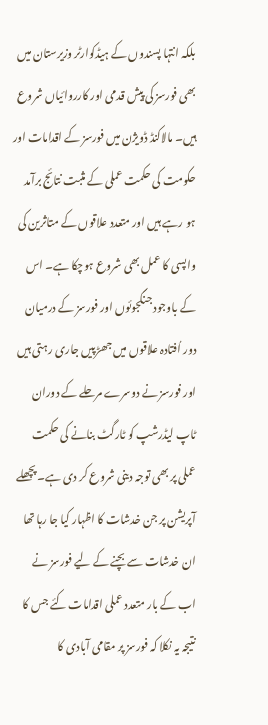بلکہ انتہا پسندوں کے ہیڈکوارٹر وزیرستان میں بھی فورسز کی پیش قدمی اور کارروائیاں شروع ہیں۔ مالاکنڈ ڈویژن میں فورسز کے اقدامات اور حکومت کی حکمت عملی کے مثبت نتائج برآمد ہو رہے ہیں اور متعدد علاقوں کے متاثرین کی واپسی کا عمل بھی شروع ہوچکا ہے۔ اس کے باوجود جنگجوئوں اور فورسز کے درمیان دور اُفتادہ علاقوں میں جھڑپیں جاری رہتی ہیں اور فورسز نے دوسرے مرحلے کے دوران ٹاپ لیڈرشپ کو ٹارگٹ بنانے کی حکمت عملی پر بھی توجہ دینی شروع کر دی ہے۔ پچھلے آپریشن پر جن خدشات کا اظہار کیا جا رہا تھا ان خدشات سے بچنے کے لیے فورسز نے اب کے بار متعدد عملی اقدامات کئے جس کا نتیجہ یہ نکلا کہ فورسز پر مقامی آبادی کا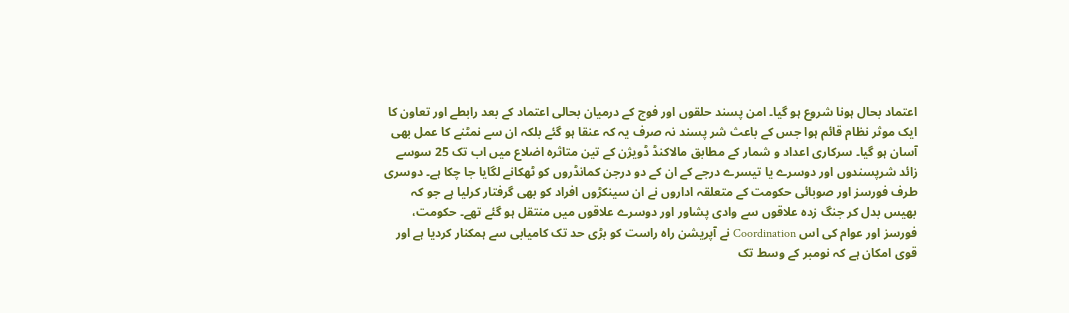اعتماد بحال ہونا شروع ہو گیا۔ امن پسند حلقوں اور فوج کے درمیان بحالی اعتماد کے بعد رابطے اور تعاون کا ایک موثر نظام قائم ہوا جس کے باعث شر پسند نہ صرف یہ کہ عنقا ہو گئے بلکہ ان سے نمٹنے کا عمل بھی آسان ہو گیا۔ سرکاری اعداد و شمار کے مطابق مالاکنڈ ڈویژن کے تین متاثرہ اضلاع میں اب تک 25 سوسے زائد شرپسندوں اور دوسرے یا تیسرے درجے کے ان کے دو درجن کمانڈروں کو ٹھکانے لگایا جا چکا ہے۔ دوسری طرف فورسز اور صوبائی حکومت کے متعلقہ اداروں نے ان سینکڑوں افراد کو بھی گرفتار کرلیا ہے جو کہ بھیس بدل کر جنگ زدہ علاقوں سے وادی پشاور اور دوسرے علاقوں میں منتقل ہو گئے تھے۔ حکومت، فورسز اور عوام کی اس Coordination نے آپریشن راہ راست کو بڑی حد تک کامیابی سے ہمکنار کردیا ہے اور قوی امکان ہے کہ نومبر کے وسط تک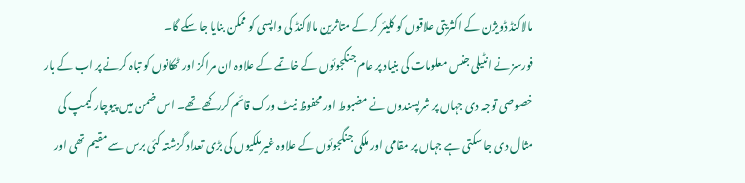مالاکنڈ ڈویژن کے اکثریتی علاقوں کو کلیئر کر کے متاثرین مالاکنڈ کی واپسی کو ممکن بنایا جا سکے گا۔
فورسز نے انٹیلی جنس معلومات کی بنیاد پر عام جنگجوئوں کے خاتمے کے علاوہ ان مراکز اور ٹھکانوں کو تباہ کرنے پر اب کے بار خصوصی توجہ دی جہاں پر شرپسندوں نے مضبوط اور محفوظ نیٹ ورک قائم کررکھے تھے۔ اس ضمن میں پیوچار کیمپ کی مثال دی جا سکتی ہے جہاں پر مقامی اور ملکی جنگجوئوں کے علاوہ غیرملکیوں کی بڑی تعداد گزشتہ کئی برس سے مقیم تھی اور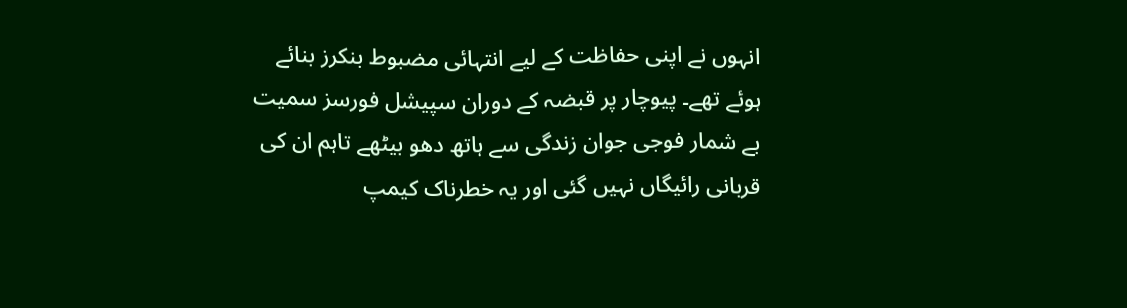انہوں نے اپنی حفاظت کے لیے انتہائی مضبوط بنکرز بنائے ہوئے تھے۔ پیوچار پر قبضہ کے دوران سپیشل فورسز سمیت بے شمار فوجی جوان زندگی سے ہاتھ دھو بیٹھے تاہم ان کی قربانی رائیگاں نہیں گئی اور یہ خطرناک کیمپ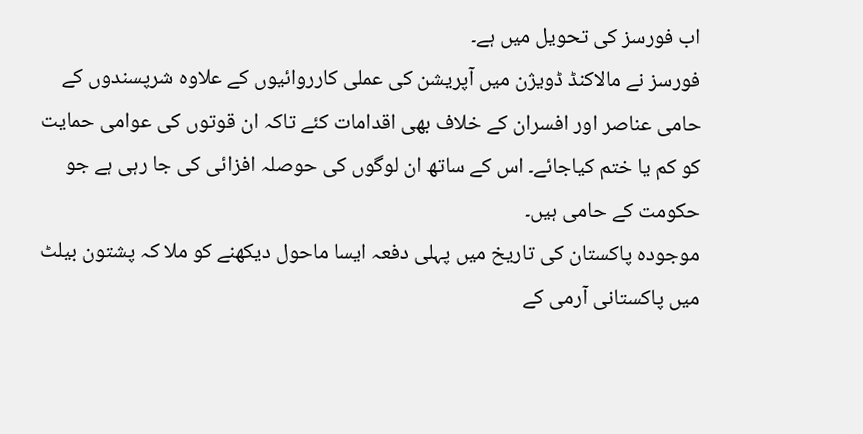اب فورسز کی تحویل میں ہے۔
فورسز نے مالاکنڈ ڈویژن میں آپریشن کی عملی کارروائیوں کے علاوہ شرپسندوں کے حامی عناصر اور افسران کے خلاف بھی اقدامات کئے تاکہ ان قوتوں کی عوامی حمایت کو کم یا ختم کیاجائے۔ اس کے ساتھ ان لوگوں کی حوصلہ افزائی کی جا رہی ہے جو حکومت کے حامی ہیں۔
موجودہ پاکستان کی تاریخ میں پہلی دفعہ ایسا ماحول دیکھنے کو ملا کہ پشتون بیلٹ میں پاکستانی آرمی کے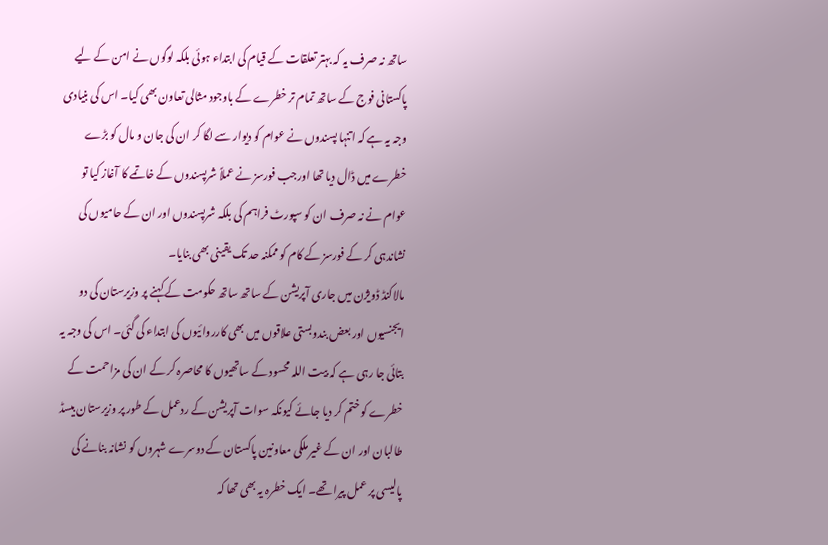ساتھ نہ صرف یہ کہ بہتر تعلقات کے قیام کی ابتداء ہوئی بلکہ لوگوں نے امن کے لیے پاکستانی فوج کے ساتھ تمام تر خطرے کے باوجود مثالی تعاون بھی کیا۔ اس کی بنیادی وجہ یہ ہے کہ اتنہا پسندوں نے عوام کو دیوار سے لگا کر ان کی جان و مال کو بڑے خطرے میں ڈال دیا تھا اورجب فورسز نے عملاً شرپسندوں کے خاتمے کا آغاز کیا تو عوام نے نہ صرف ان کو سپورٹ فراہم کی بلکہ شرپسندوں اور ان کے حامیوں کی نشاندہی کر کے فورسز کے کام کو ممکنہ حد تک یقینی بھی بنایا۔
مالاکنڈ ڈویژن میں جاری آپریشن کے ساتھ ساتھ حکومت کے کہنے پر وزیرستان کی دو ایجنسیوں اور بعض بندوبستی علاقوں میں بھی کارروائیوں کی ابتداء کی گئی۔ اس کی وجہ یہ بتائی جا رہی ہے کہ بیت اللہ محسود کے ساتھیوں کا محاصرہ کر کے ان کی مزاحمت کے خطرے کو ختم کر دیا جائے کیونکہ سوات آپریشن کے ردعمل کے طور پر وزیرستان بیسڈ طالبان اور ان کے غیر ملکی معاونین پاکستان کے دوسرے شہروں کو نشانہ بنانے کی پالیسی پر عمل پیرا تھے۔ ایک خطرہ یہ بھی تھا کہ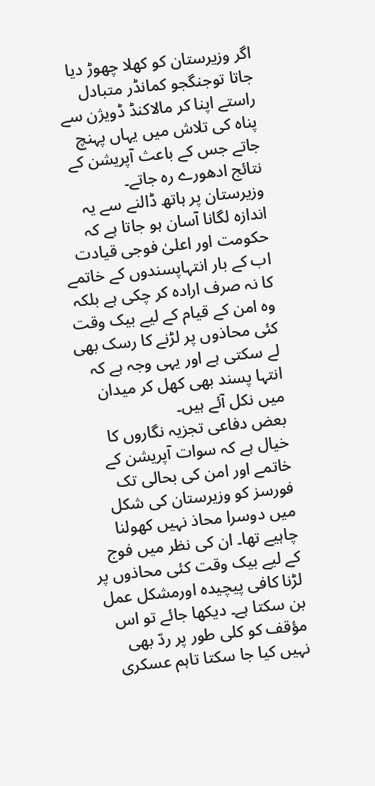اگر وزیرستان کو کھلا چھوڑ دیا جاتا توجنگجو کمانڈر متبادل راستے اپنا کر مالاکنڈ ڈویژن سے پناہ کی تلاش میں یہاں پہنچ جاتے جس کے باعث آپریشن کے نتائج ادھورے رہ جاتے۔
وزیرستان پر ہاتھ ڈالنے سے یہ اندازہ لگانا آسان ہو جاتا ہے کہ حکومت اور اعلیٰ فوجی قیادت اب کے بار انتہاپسندوں کے خاتمے کا نہ صرف ارادہ کر چکی ہے بلکہ وہ امن کے قیام کے لیے بیک وقت کئی محاذوں پر لڑنے کا رسک بھی لے سکتی ہے اور یہی وجہ ہے کہ انتہا پسند بھی کھل کر میدان میں نکل آئے ہیں۔
بعض دفاعی تجزیہ نگاروں کا خیال ہے کہ سوات آپریشن کے خاتمے اور امن کی بحالی تک فورسز کو وزیرستان کی شکل میں دوسرا محاذ نہیں کھولنا چاہیے تھا۔ ان کی نظر میں فوج کے لیے بیک وقت کئی محاذوں پر لڑنا کافی پیچیدہ اورمشکل عمل بن سکتا ہے۔ دیکھا جائے تو اس مؤقف کو کلی طور پر ردّ بھی نہیں کیا جا سکتا تاہم عسکری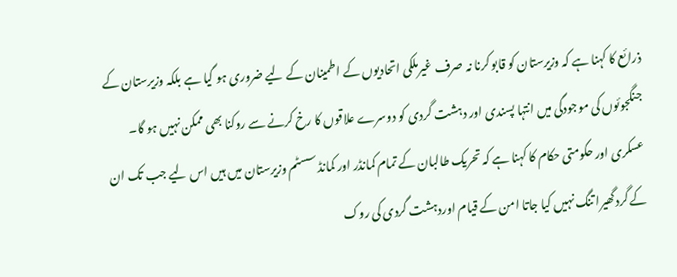ذرائع کا کہنا ہے کہ وزیرستان کو قابو کرنا نہ صرف غیرملکی اتحادیوں کے اطمینان کے لیے ضروری ہو گیا ہے بلکہ وزیرستان کے جنگجوئوں کی موجودگی میں انتہا پسندی اور دہشت گردی کو دوسرے علاقوں کا رخ کرنے سے روکنا بھی ممکن نہیں ہو گا۔ عسکری اور حکومتی حکام کا کہنا ہے کہ تحریک طالبان کے تمام کمانڈر اور کمانڈ سسٹم وزیرستان میں ہیں اس لیے جب تک ان کے گردگھیرا تنگ نہیں کیا جاتا امن کے قیام اوردہشت گردی کی روک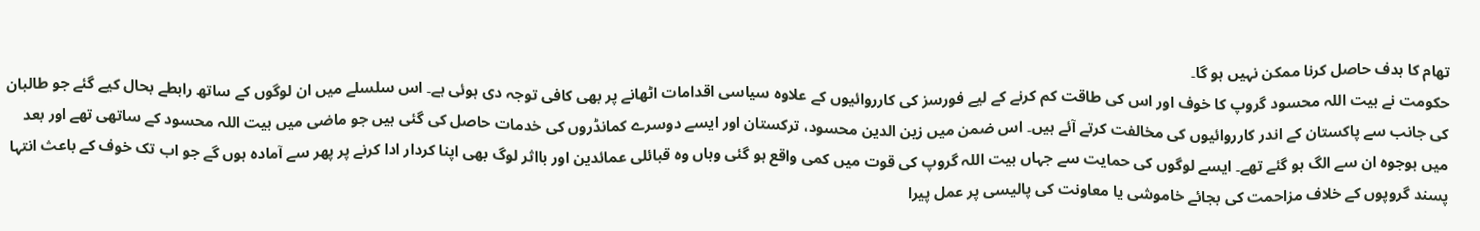تھام کا ہدف حاصل کرنا ممکن نہیں ہو گا۔
حکومت نے بیت اللہ محسود گروپ کا خوف اور اس کی طاقت کم کرنے کے لیے فورسز کی کارروائیوں کے علاوہ سیاسی اقدامات اٹھانے پر بھی کافی توجہ دی ہوئی ہے۔ اس سلسلے میں ان لوگوں کے ساتھ رابطے بحال کیے گئے جو طالبان کی جانب سے پاکستان کے اندر کارروائیوں کی مخالفت کرتے آئے ہیں۔ اس ضمن میں زین الدین محسود، ترکستان اور ایسے دوسرے کمانڈروں کی خدمات حاصل کی گئی ہیں جو ماضی میں بیت اللہ محسود کے ساتھی تھے اور بعد میں بوجوہ ان سے الگ ہو گئے تھے۔ ایسے لوگوں کی حمایت سے جہاں بیت اللہ گروپ کی قوت میں کمی واقع ہو گئی وہاں وہ قبائلی عمائدین اور بااثر لوگ بھی اپنا کردار ادا کرنے پر پھر سے آمادہ ہوں گے جو اب تک خوف کے باعث انتہا پسند گروپوں کے خلاف مزاحمت کی بجائے خاموشی یا معاونت کی پالیسی پر عمل پیرا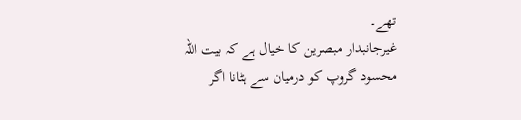تھے۔
غیرجانبدار مبصرین کا خیال ہے کہ بیت اللہ محسود گروپ کو درمیان سے ہٹانا اگر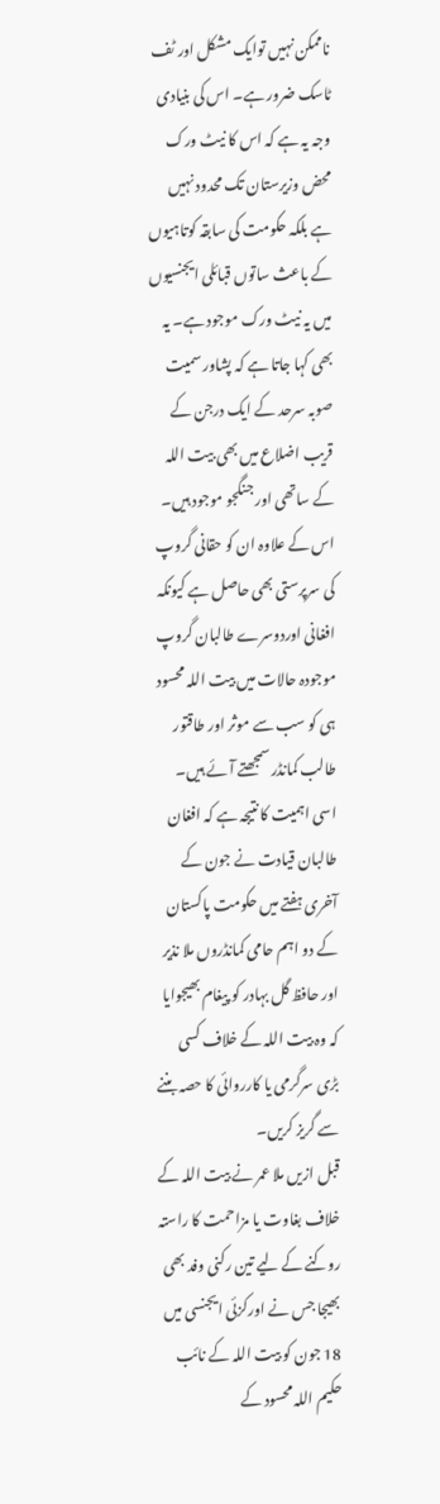ناممکن نہیں توایک مشکل اور ٹف ٹاسک ضرور ہے۔ اس کی بنیادی وجہ یہ ہے کہ اس کا نیٹ ورک محض وزیرستان تک محدود نہیں ہے بلکہ حکومت کی سابقہ کوتاہیوں کے باعث ساتوں قبائلی ایجنسیوں میں یہ نیٹ ورک موجود ہے۔ یہ بھی کہا جاتا ہے کہ پشاور سمیت صوبہ سرحد کے ایک درجن کے قریب اضلاع میں بھی بیت اللہ کے ساتھی اور جنگجو موجود ہیں۔ اس کے علاوہ ان کو حقانی گروپ کی سرپرستی بھی حاصل ہے کیونکہ افغانی اوردوسرے طالبان گروپ موجودہ حالات میں بیت اللہ محسود ہی کو سب سے موثر اور طاقتور طالب کمانڈر سمجھتے آئے ہیں۔ اسی اہمیت کا نتیجہ ہے کہ افغان طالبان قیادت نے جون کے آخری ہفتے میں حکومت پاکستان کے دو اہم حامی کمانڈروں ملا نذیر اور حافظ گل بہادر کو پیغام بھیجوایا کہ وہ بیت اللہ کے خلاف کسی بڑی سرگرمی یا کارروائی کا حصہ بننے سے گریز کریں۔
قبل ازیں ملا عمر نے بیت اللہ کے خلاف بغاوت یا مزاحمت کا راستہ روکنے کے لیے تین رکنی وفد بھی بھیجا جس نے اورکزئی ایجنسی میں 18 جون کو بیت اللہ کے نائب حکیم اللہ محسود کے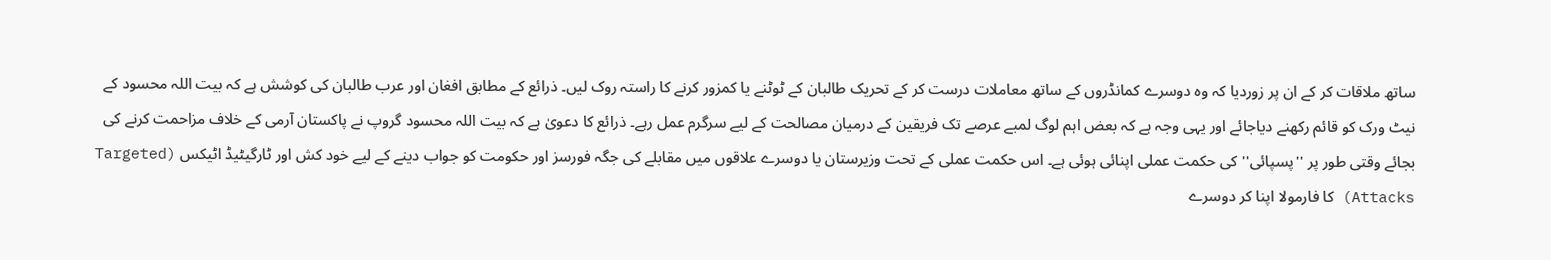ساتھ ملاقات کر کے ان پر زوردیا کہ وہ دوسرے کمانڈروں کے ساتھ معاملات درست کر کے تحریک طالبان کے ٹوٹنے یا کمزور کرنے کا راستہ روک لیں۔ ذرائع کے مطابق افغان اور عرب طالبان کی کوشش ہے کہ بیت اللہ محسود کے نیٹ ورک کو قائم رکھنے دیاجائے اور یہی وجہ ہے کہ بعض اہم لوگ لمبے عرصے تک فریقین کے درمیان مصالحت کے لیے سرگرم عمل رہے۔ ذرائع کا دعویٰ ہے کہ بیت اللہ محسود گروپ نے پاکستان آرمی کے خلاف مزاحمت کرنے کی بجائے وقتی طور پر ''پسپائی'' کی حکمت عملی اپنائی ہوئی ہے۔ اس حکمت عملی کے تحت وزیرستان یا دوسرے علاقوں میں مقابلے کی جگہ فورسز اور حکومت کو جواب دینے کے لیے خود کش اور ٹارگیٹیڈ اٹیکس (Targeted Attacks) کا فارمولا اپنا کر دوسرے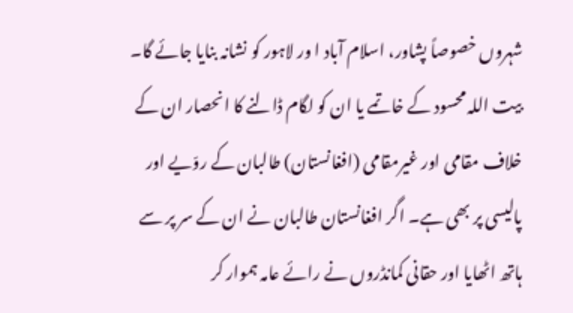شہروں خصوصاً پشاور، اسلام آباد ا ور لاہور کو نشانہ بنایا جائے گا۔
بیت اللہ محسود کے خاتمے یا ان کو لگام ڈالنے کا انحصار ان کے خلاف مقامی اور غیرمقامی (افغانستان) طالبان کے روّیے اور پالیسی پر بھی ہے۔ اگر افغانستان طالبان نے ان کے سر پر سے ہاتھ اٹھایا اور حقانی کمانڈروں نے رائے عامہ ہموار کر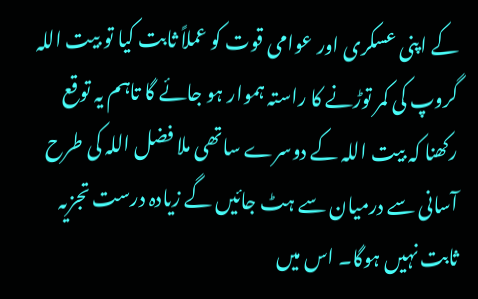کے اپنی عسکری اور عوامی قوت کو عملاً ثابت کیا تو بیت اللہ گروپ کی کمر توڑنے کا راستہ ہموار ہو جائے گا تاہم یہ توقع رکھنا کہ بیت اللہ کے دوسرے ساتھی ملا فضل اللہ کی طرح آسانی سے درمیان سے ہٹ جائیں گے زیادہ درست تجزیہ ثابت نہیں ہوگا۔ اس میں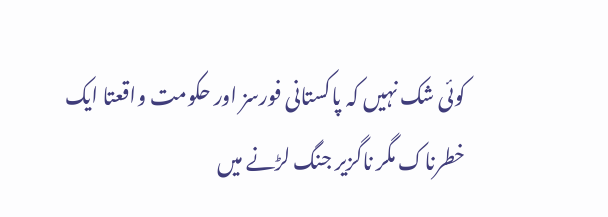کوئی شک نہیں کہ پاکستانی فورسز اور حکومت واقعتا ایک خطرناک مگر ناگزیر جنگ لڑنے میں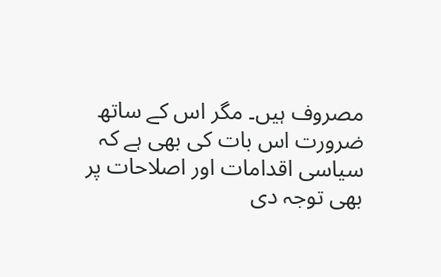مصروف ہیں۔ مگر اس کے ساتھ ضرورت اس بات کی بھی ہے کہ سیاسی اقدامات اور اصلاحات پر بھی توجہ دی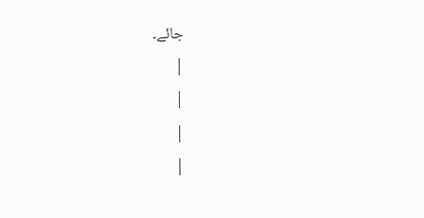جائے۔
|
|
|
|